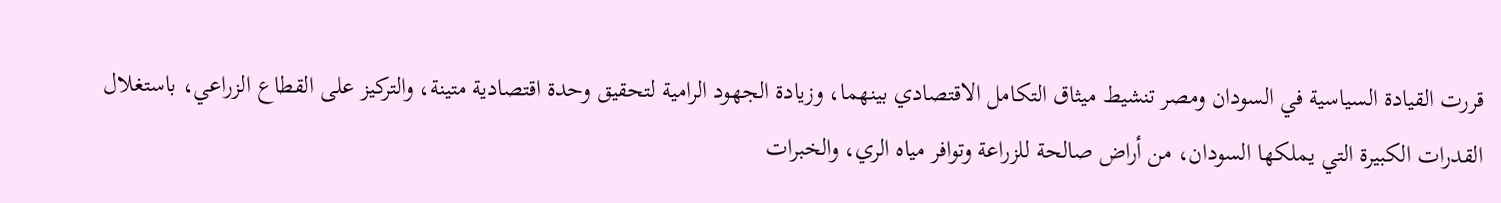قررت القيادة السياسية في السودان ومصر تنشيط ميثاق التكامل الاقتصادي بينهما، وزيادة الجهود الرامية لتحقيق وحدة اقتصادية متينة، والتركيز على القطاع الزراعي، باستغلال القدرات الكبيرة التي يملكها السودان، من أراض صالحة للزراعة وتوافر مياه الري، والخبرات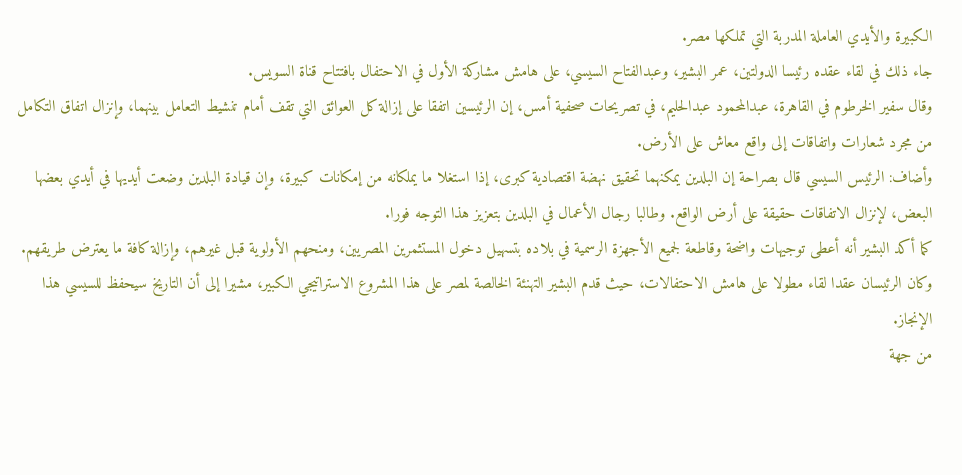الكبيرة والأيدي العاملة المدربة التي تملكها مصر.
جاء ذلك في لقاء عقده رئيسا الدولتين، عمر البشير، وعبدالفتاح السيسي، على هامش مشاركة الأول في الاحتفال بافتتاح قناة السويس.
وقال سفير الخرطوم في القاهرة، عبدالمحمود عبدالحليم، في تصريحات صحفية أمس، إن الرئيسين اتفقا على إزالة كل العوائق التي تقف أمام تنشيط التعامل بينهما، وإنزال اتفاق التكامل من مجرد شعارات واتفاقات إلى واقع معاش على الأرض.
وأضاف: الرئيس السيسي قال بصراحة إن البلدين يمكنهما تحقيق نهضة اقتصادية كبرى، إذا استغلا ما يملكانه من إمكانات كبيرة، وإن قيادة البلدين وضعت أيديها في أيدي بعضها البعض، لإنزال الاتفاقات حقيقة على أرض الواقع. وطالبا رجال الأعمال في البلدين بتعزيز هذا التوجه فورا.
كما أكد البشير أنه أعطى توجيهات واضحة وقاطعة لجميع الأجهزة الرسمية في بلاده بتسهيل دخول المستثمرين المصريين، ومنحهم الأولوية قبل غيرهم، وإزالة كافة ما يعترض طريقهم. وكان الرئيسان عقدا لقاء مطولا على هامش الاحتفالات، حيث قدم البشير التهنئة الخالصة لمصر على هذا المشروع الاستراتيجي الكبير، مشيرا إلى أن التاريخ سيحفظ للسيسي هذا الإنجاز.
من جهة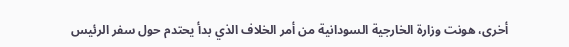أخرى، هونت وزارة الخارجية السودانية من أمر الخلاف الذي بدأ يحتدم حول سفر الرئيس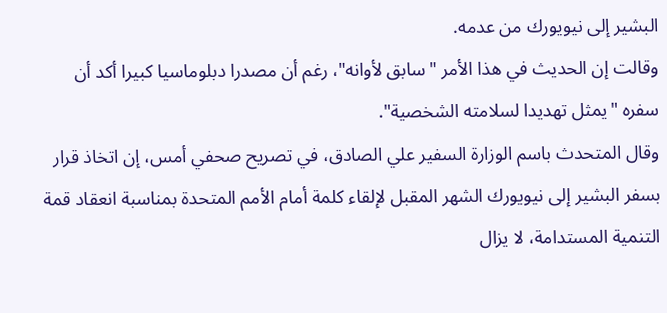البشير إلى نيويورك من عدمه.
وقالت إن الحديث في هذا الأمر "سابق لأوانه"، رغم أن مصدرا دبلوماسيا كبيرا أكد أن سفره "يمثل تهديدا لسلامته الشخصية".
وقال المتحدث باسم الوزارة السفير علي الصادق، في تصريح صحفي أمس، إن اتخاذ قرار بسفر البشير إلى نيويورك الشهر المقبل لإلقاء كلمة أمام الأمم المتحدة بمناسبة انعقاد قمة التنمية المستدامة، لا يزال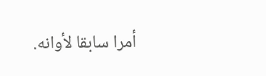أمرا سابقا لأوانه.